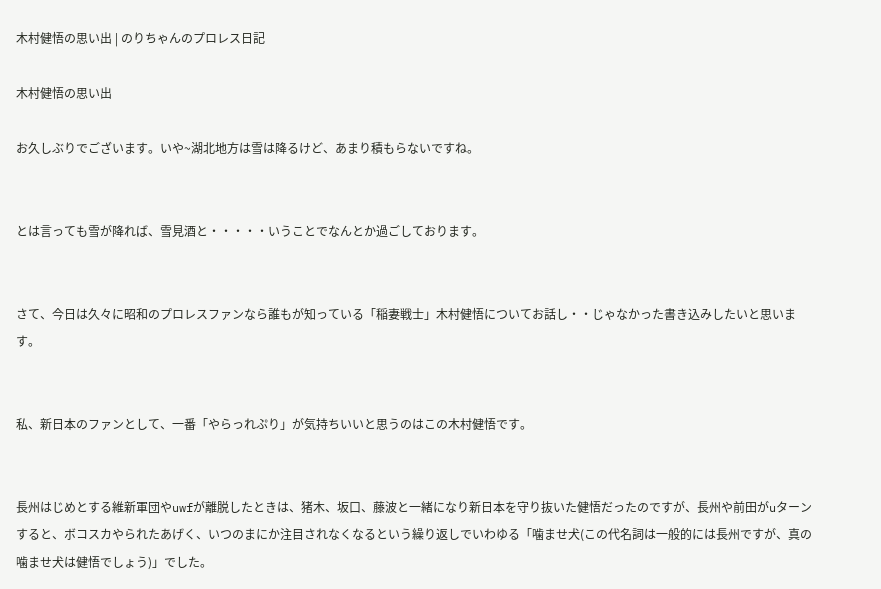木村健悟の思い出 | のりちゃんのプロレス日記

木村健悟の思い出

お久しぶりでございます。いや~湖北地方は雪は降るけど、あまり積もらないですね。


とは言っても雪が降れば、雪見酒と・・・・・いうことでなんとか過ごしております。


さて、今日は久々に昭和のプロレスファンなら誰もが知っている「稲妻戦士」木村健悟についてお話し・・じゃなかった書き込みしたいと思います。


私、新日本のファンとして、一番「やらっれぷり」が気持ちいいと思うのはこの木村健悟です。


長州はじめとする維新軍団やuwfが離脱したときは、猪木、坂口、藤波と一緒になり新日本を守り抜いた健悟だったのですが、長州や前田がuターンすると、ボコスカやられたあげく、いつのまにか注目されなくなるという繰り返しでいわゆる「噛ませ犬(この代名詞は一般的には長州ですが、真の噛ませ犬は健悟でしょう)」でした。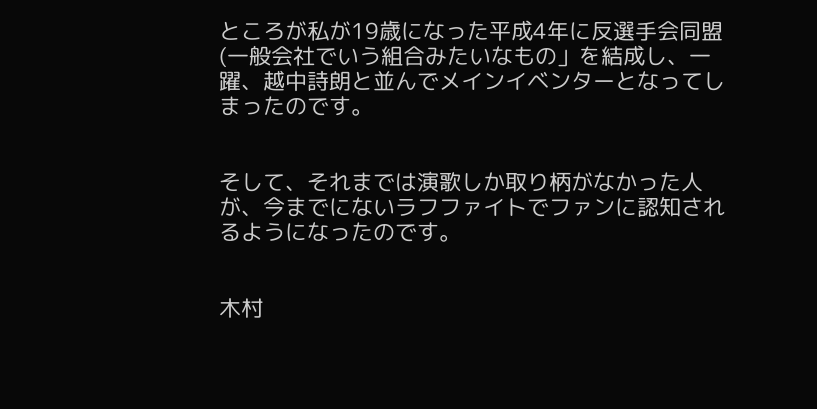ところが私が19歳になった平成4年に反選手会同盟(一般会社でいう組合みたいなもの」を結成し、一躍、越中詩朗と並んでメインイベンターとなってしまったのです。


そして、それまでは演歌しか取り柄がなかった人が、今までにないラフファイトでファンに認知されるようになったのです。


木村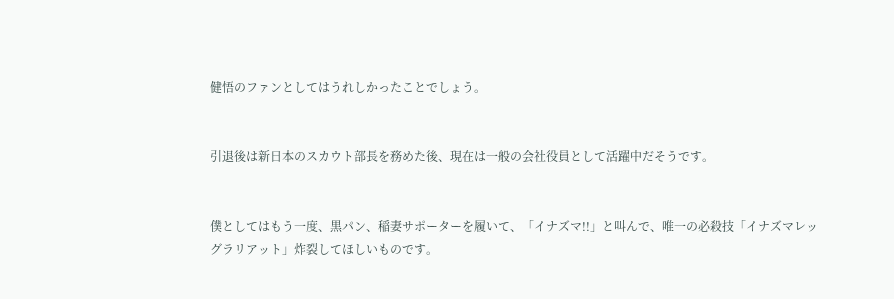健悟のファンとしてはうれしかったことでしょう。


引退後は新日本のスカウト部長を務めた後、現在は一般の会社役員として活躍中だそうです。


僕としてはもう一度、黒パン、稲妻サポーターを履いて、「イナズマ!!」と叫んで、唯一の必殺技「イナズマレッグラリアット」炸裂してほしいものです。